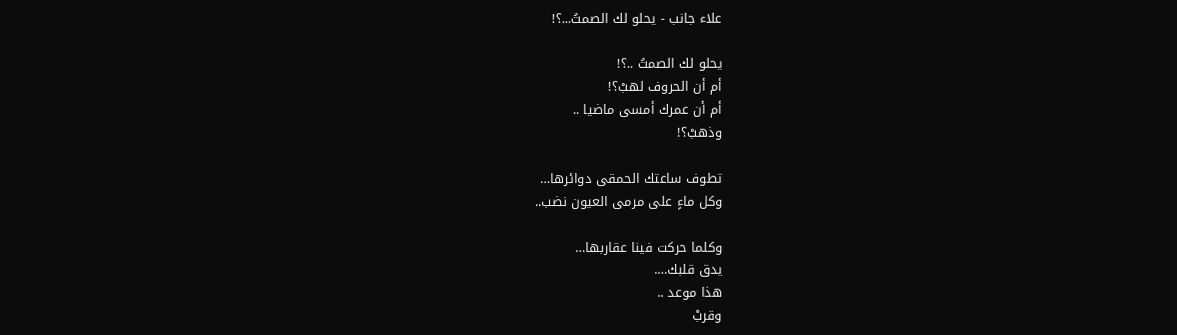علاء جانب - يحلو لك الصمتُ...؟!

يحلو لك الصمتُ ..؟!
أم أن الحروف لهبْ؟!
أم أن عمرك أمسى ماضيا ..
وذهبْ؟!

تطوف ساعتك الحمقى دوائرها…
وكل ماءٍ على مرمى العيون نضب..

وكلما حركت فينا عقاربها…
يدق قلبك….
هذا موعد ..
وقربْ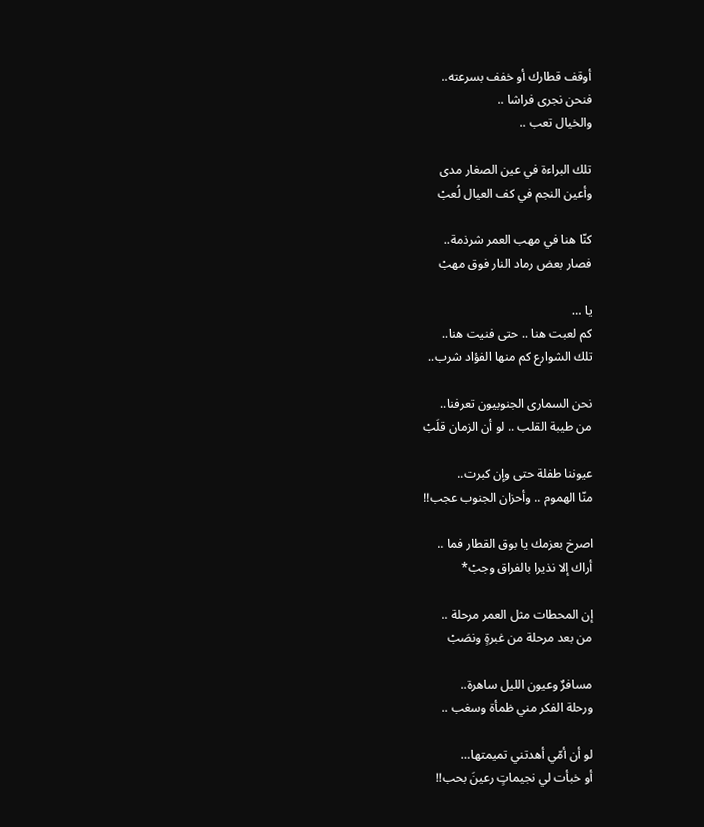أوقف قطارك أو خفف بسرعته..
فنحن نجرى فراشا ..
والخيال تعب ..

تلك البراءة في عين الصغار مدى
وأعين النجم في كف العيال لُعبْ

كنّا هنا في مهب العمر شرذمة..
فصار بعض رماد النار فوق مهبْ

يا …
كم لعبت هنا .. حتى فنيت هنا..
تلك الشوارع كم منها الفؤاد شرب..

نحن السمارى الجنوبيون تعرفنا..
من طيبة القلب .. لو أن الزمان قلَبْ

عيوننا طفلة حتى وإن كبرت..
منّا الهموم .. وأحزان الجنوب عجب!!

اصرخ بعزمك يا بوق القطار فما ..
أراك إلا نذيرا بالفراق وجبْ*

إن المحطات مثل العمر مرحلة ..
من بعد مرحلة من غبرةٍ ونصَبْ

مسافرٌ وعيون الليل ساهرة..
ورحلة الفكر مني ظمأة وسغب ..

لو أن أمّي أهدتني تميمتها…
أو خبأت لي نجيماتٍ رعينَ بحب!!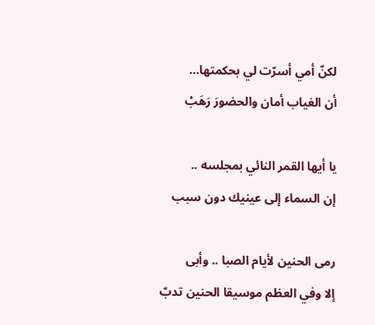لكنّ أمي أسرّت لي بحكمتها…
أن الغياب أمان والحضورَ رَهَبْ

يا أيها القمر النائي بمجلسه ..
إن السماء إلى عينيك دون سبب

رمى الحنين لأيام الصبا .. وأبى
إلا وفي العظم موسيقا الحنين تدبّ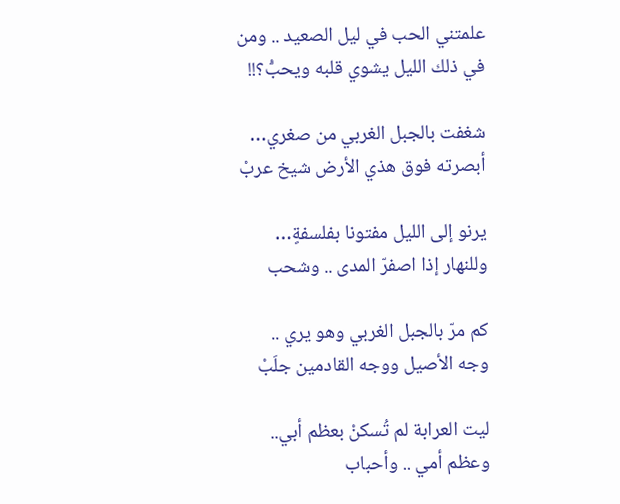علمتني الحب في ليل الصعيد .. ومن
في ذلك الليل يشوي قلبه ويحبّْ؟!!

شغفت بالجبل الغربي من صغري…
أبصرته فوق هذي الأرض شيخ عربْ

يرنو إلى الليل مفتونا بفلسفةٍ…
وللنهار إذا اصفرّ المدى .. وشحب

كم مرّ بالجبل الغربي وهو يري ..
وجه الأصيل ووجه القادمين جلَبْ

ليت العرابة لم تُسكنْ بعظم أبي..
وعظم أمي .. وأحباب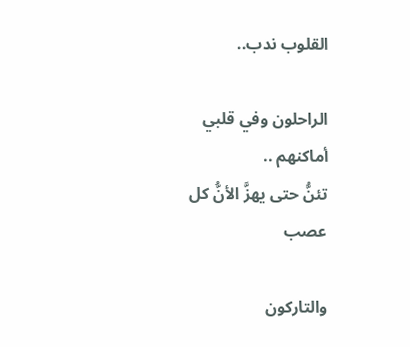القلوب ندب..

الراحلون وفي قلبي أماكنهم ..
تئنُّ حتى يهزَّ الأنُّ كل عصب

والتاركون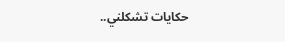حكايات تشكلني..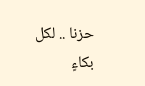حزنا .. لكل بكاءٍ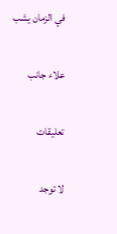في الزمان يشب

علاء جانب

تعليقات

لا توجد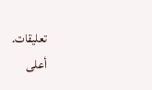تعليقات.
أعلى